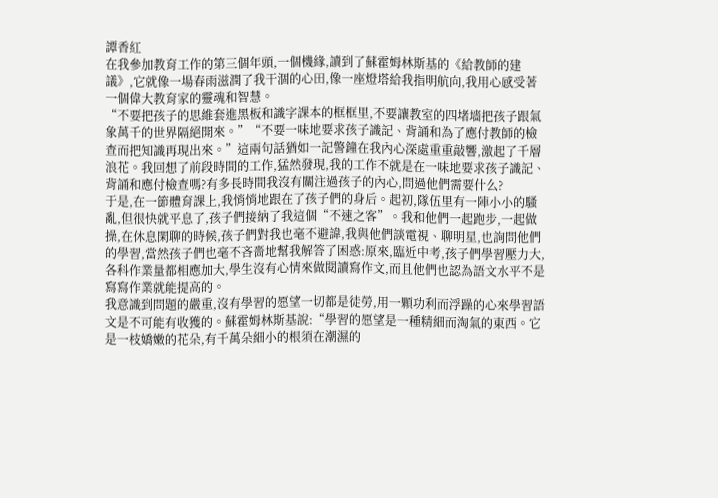譚香紅
在我參加教育工作的第三個年頭,一個機緣,讀到了蘇霍姆林斯基的《給教師的建議》,它就像一場春雨滋潤了我干涸的心田,像一座燈塔給我指明航向,我用心感受著一個偉大教育家的靈魂和智慧。
“不要把孩子的思維套進黑板和識字課本的框框里,不要讓教室的四堵墻把孩子跟氣象萬千的世界隔絕開來。”“不要一味地要求孩子識記、背誦和為了應付教師的檢查而把知識再現出來。”這兩句話猶如一記警鐘在我內心深處重重敲響,激起了千層浪花。我回想了前段時間的工作,猛然發現,我的工作不就是在一味地要求孩子識記、背誦和應付檢查嗎?有多長時間我沒有關注過孩子的內心,問過他們需要什么?
于是,在一節體育課上,我悄悄地跟在了孩子們的身后。起初,隊伍里有一陣小小的騷亂,但很快就平息了,孩子們接納了我這個“不速之客”。我和他們一起跑步,一起做操,在休息閑聊的時候,孩子們對我也毫不避諱,我與他們談電視、聊明星,也詢問他們的學習,當然孩子們也毫不吝嗇地幫我解答了困惑:原來,臨近中考,孩子們學習壓力大,各科作業量都相應加大,學生沒有心情來做閱讀寫作文,而且他們也認為語文水平不是寫寫作業就能提高的。
我意識到問題的嚴重,沒有學習的愿望一切都是徒勞,用一顆功利而浮躁的心來學習語文是不可能有收獲的。蘇霍姆林斯基說:“學習的愿望是一種精細而淘氣的東西。它是一枝嬌嫩的花朵,有千萬朵細小的根須在潮濕的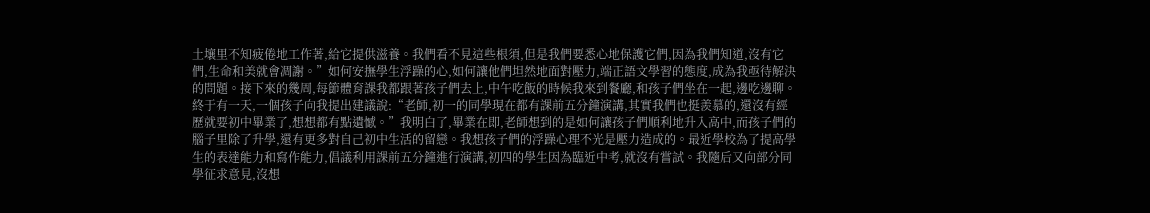土壤里不知疲倦地工作著,給它提供滋養。我們看不見這些根須,但是我們要悉心地保護它們,因為我們知道,沒有它們,生命和美就會凋謝。”如何安撫學生浮躁的心,如何讓他們坦然地面對壓力,端正語文學習的態度,成為我亟待解決的問題。接下來的幾周,每節體育課我都跟著孩子們去上,中午吃飯的時候我來到餐廳,和孩子們坐在一起,邊吃邊聊。
終于有一天,一個孩子向我提出建議說:“老師,初一的同學現在都有課前五分鐘演講,其實我們也挺羨慕的,還沒有經歷就要初中畢業了,想想都有點遺憾。”我明白了,畢業在即,老師想到的是如何讓孩子們順利地升入高中,而孩子們的腦子里除了升學,還有更多對自己初中生活的留戀。我想孩子們的浮躁心理不光是壓力造成的。最近學校為了提高學生的表達能力和寫作能力,倡議利用課前五分鐘進行演講,初四的學生因為臨近中考,就沒有嘗試。我隨后又向部分同學征求意見,沒想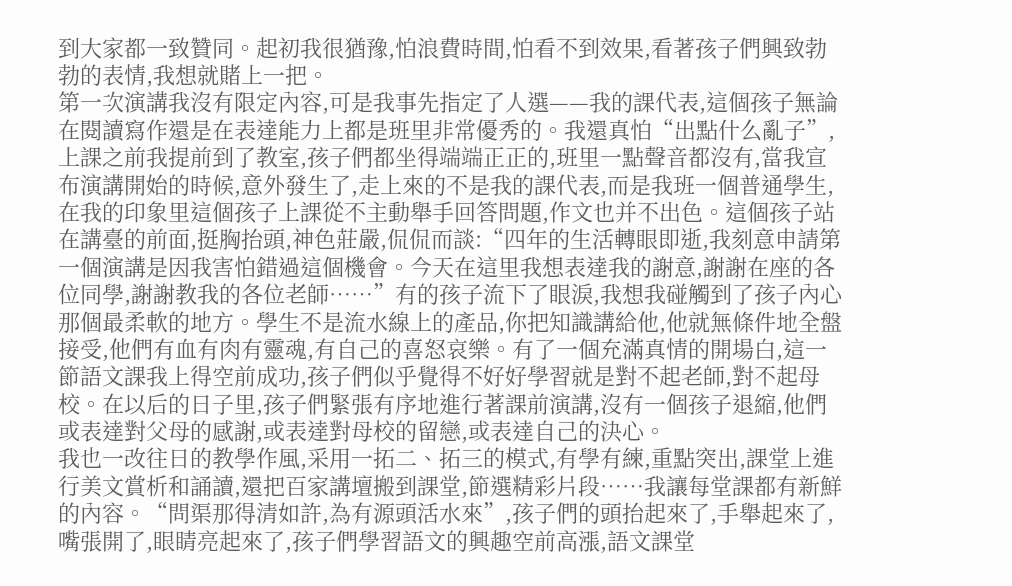到大家都一致贊同。起初我很猶豫,怕浪費時間,怕看不到效果,看著孩子們興致勃勃的表情,我想就賭上一把。
第一次演講我沒有限定內容,可是我事先指定了人選——我的課代表,這個孩子無論在閱讀寫作還是在表達能力上都是班里非常優秀的。我還真怕“出點什么亂子”,上課之前我提前到了教室,孩子們都坐得端端正正的,班里一點聲音都沒有,當我宣布演講開始的時候,意外發生了,走上來的不是我的課代表,而是我班一個普通學生,在我的印象里這個孩子上課從不主動舉手回答問題,作文也并不出色。這個孩子站在講臺的前面,挺胸抬頭,神色莊嚴,侃侃而談:“四年的生活轉眼即逝,我刻意申請第一個演講是因我害怕錯過這個機會。今天在這里我想表達我的謝意,謝謝在座的各位同學,謝謝教我的各位老師……”有的孩子流下了眼淚,我想我碰觸到了孩子內心那個最柔軟的地方。學生不是流水線上的產品,你把知識講給他,他就無條件地全盤接受,他們有血有肉有靈魂,有自己的喜怒哀樂。有了一個充滿真情的開場白,這一節語文課我上得空前成功,孩子們似乎覺得不好好學習就是對不起老師,對不起母校。在以后的日子里,孩子們緊張有序地進行著課前演講,沒有一個孩子退縮,他們或表達對父母的感謝,或表達對母校的留戀,或表達自己的決心。
我也一改往日的教學作風,采用一拓二、拓三的模式,有學有練,重點突出,課堂上進行美文賞析和誦讀,還把百家講壇搬到課堂,節選精彩片段……我讓每堂課都有新鮮的內容。“問渠那得清如許,為有源頭活水來”,孩子們的頭抬起來了,手舉起來了,嘴張開了,眼睛亮起來了,孩子們學習語文的興趣空前高漲,語文課堂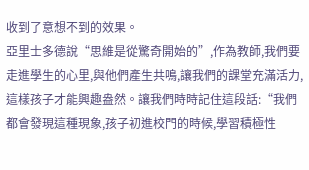收到了意想不到的效果。
亞里士多德說“思維是從驚奇開始的”,作為教師,我們要走進學生的心里,與他們產生共鳴,讓我們的課堂充滿活力,這樣孩子才能興趣盎然。讓我們時時記住這段話:“我們都會發現這種現象,孩子初進校門的時候,學習積極性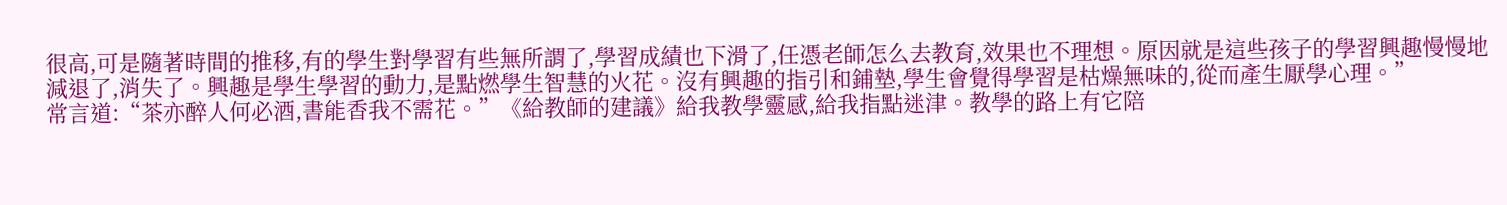很高,可是隨著時間的推移,有的學生對學習有些無所謂了,學習成績也下滑了,任憑老師怎么去教育,效果也不理想。原因就是這些孩子的學習興趣慢慢地減退了,消失了。興趣是學生學習的動力,是點燃學生智慧的火花。沒有興趣的指引和鋪墊,學生會覺得學習是枯燥無味的,從而產生厭學心理。”
常言道:“茶亦醉人何必酒,書能香我不需花。”《給教師的建議》給我教學靈感,給我指點迷津。教學的路上有它陪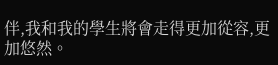伴,我和我的學生將會走得更加從容,更加悠然。